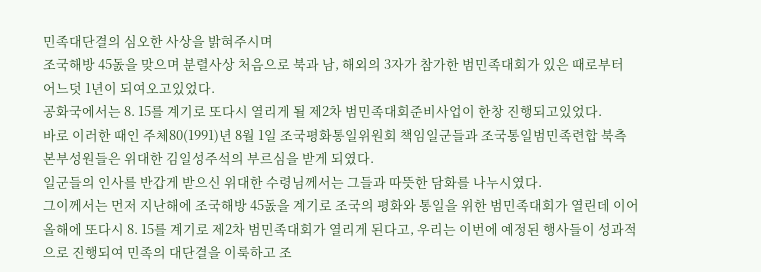민족대단결의 심오한 사상을 밝혀주시며
조국해방 45돐을 맞으며 분렬사상 처음으로 북과 남, 해외의 3자가 참가한 범민족대회가 있은 때로부터 어느덧 1년이 되여오고있었다.
공화국에서는 8. 15를 계기로 또다시 열리게 될 제2차 범민족대회준비사업이 한창 진행되고있었다.
바로 이러한 때인 주체80(1991)년 8월 1일 조국평화통일위원회 책임일군들과 조국통일범민족련합 북측본부성원들은 위대한 김일성주석의 부르심을 받게 되였다.
일군들의 인사를 반갑게 받으신 위대한 수령님께서는 그들과 따뜻한 담화를 나누시였다.
그이께서는 먼저 지난해에 조국해방 45돐을 계기로 조국의 평화와 통일을 위한 범민족대회가 열린데 이어 올해에 또다시 8. 15를 계기로 제2차 범민족대회가 열리게 된다고, 우리는 이번에 예정된 행사들이 성과적으로 진행되여 민족의 대단결을 이룩하고 조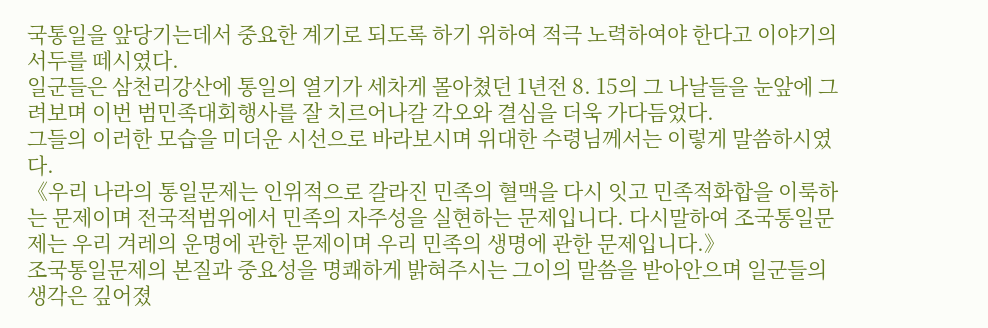국통일을 앞당기는데서 중요한 계기로 되도록 하기 위하여 적극 노력하여야 한다고 이야기의 서두를 떼시였다.
일군들은 삼천리강산에 통일의 열기가 세차게 몰아쳤던 1년전 8. 15의 그 나날들을 눈앞에 그려보며 이번 범민족대회행사를 잘 치르어나갈 각오와 결심을 더욱 가다듬었다.
그들의 이러한 모습을 미더운 시선으로 바라보시며 위대한 수령님께서는 이렇게 말씀하시였다.
《우리 나라의 통일문제는 인위적으로 갈라진 민족의 혈맥을 다시 잇고 민족적화합을 이룩하는 문제이며 전국적범위에서 민족의 자주성을 실현하는 문제입니다. 다시말하여 조국통일문제는 우리 겨레의 운명에 관한 문제이며 우리 민족의 생명에 관한 문제입니다.》
조국통일문제의 본질과 중요성을 명쾌하게 밝혀주시는 그이의 말씀을 받아안으며 일군들의 생각은 깊어졌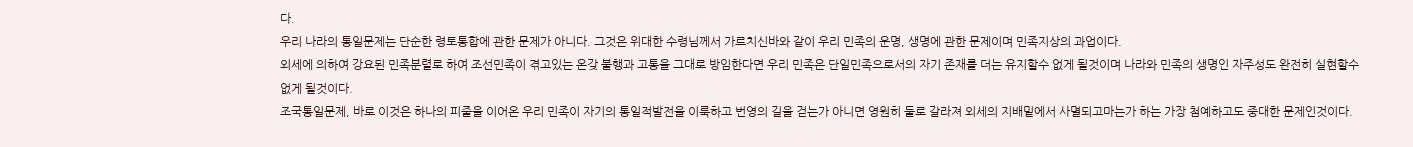다.
우리 나라의 통일문제는 단순한 령토통합에 관한 문제가 아니다. 그것은 위대한 수령님께서 가르치신바와 같이 우리 민족의 운명, 생명에 관한 문제이며 민족지상의 과업이다.
외세에 의하여 강요된 민족분렬로 하여 조선민족이 겪고있는 온갖 불행과 고통을 그대로 방임한다면 우리 민족은 단일민족으로서의 자기 존재를 더는 유지할수 없게 될것이며 나라와 민족의 생명인 자주성도 완전히 실현할수 없게 될것이다.
조국통일문제, 바로 이것은 하나의 피줄을 이어온 우리 민족이 자기의 통일적발전을 이룩하고 번영의 길을 걷는가 아니면 영원히 둘로 갈라져 외세의 지배밑에서 사멸되고마는가 하는 가장 첨예하고도 중대한 문제인것이다.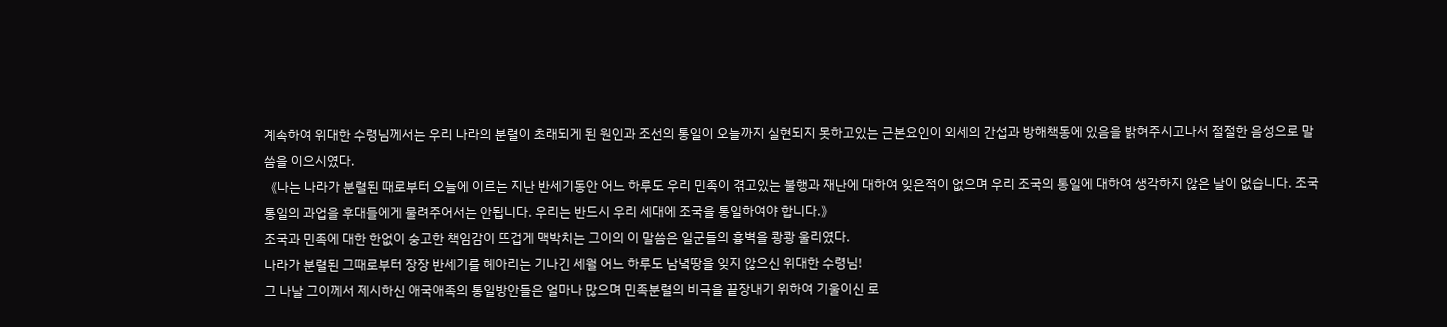계속하여 위대한 수령님께서는 우리 나라의 분렬이 초래되게 된 원인과 조선의 통일이 오늘까지 실현되지 못하고있는 근본요인이 외세의 간섭과 방해책동에 있음을 밝혀주시고나서 절절한 음성으로 말씀을 이으시였다.
《나는 나라가 분렬된 때로부터 오늘에 이르는 지난 반세기동안 어느 하루도 우리 민족이 겪고있는 불행과 재난에 대하여 잊은적이 없으며 우리 조국의 통일에 대하여 생각하지 않은 날이 없습니다. 조국통일의 과업을 후대들에게 물려주어서는 안됩니다. 우리는 반드시 우리 세대에 조국을 통일하여야 합니다.》
조국과 민족에 대한 한없이 숭고한 책임감이 뜨겁게 맥박치는 그이의 이 말씀은 일군들의 흉벽을 쾅쾅 울리였다.
나라가 분렬된 그때로부터 장장 반세기를 헤아리는 기나긴 세월 어느 하루도 남녘땅을 잊지 않으신 위대한 수령님!
그 나날 그이께서 제시하신 애국애족의 통일방안들은 얼마나 많으며 민족분렬의 비극을 끝장내기 위하여 기울이신 로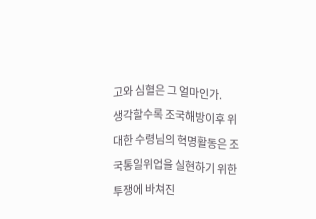고와 심혈은 그 얼마인가.
생각할수록 조국해방이후 위대한 수령님의 혁명활동은 조국통일위업을 실현하기 위한 투쟁에 바쳐진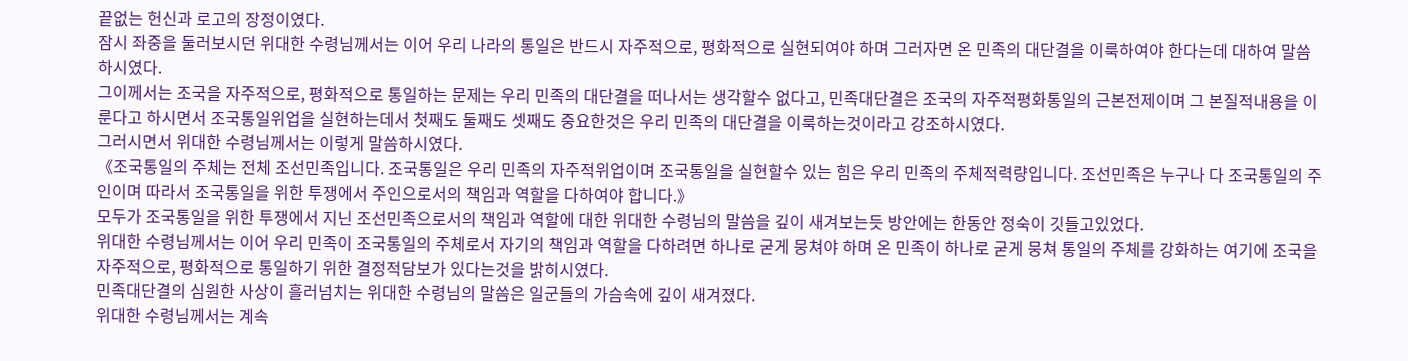끝없는 헌신과 로고의 장정이였다.
잠시 좌중을 둘러보시던 위대한 수령님께서는 이어 우리 나라의 통일은 반드시 자주적으로, 평화적으로 실현되여야 하며 그러자면 온 민족의 대단결을 이룩하여야 한다는데 대하여 말씀하시였다.
그이께서는 조국을 자주적으로, 평화적으로 통일하는 문제는 우리 민족의 대단결을 떠나서는 생각할수 없다고, 민족대단결은 조국의 자주적평화통일의 근본전제이며 그 본질적내용을 이룬다고 하시면서 조국통일위업을 실현하는데서 첫째도 둘째도 셋째도 중요한것은 우리 민족의 대단결을 이룩하는것이라고 강조하시였다.
그러시면서 위대한 수령님께서는 이렇게 말씀하시였다.
《조국통일의 주체는 전체 조선민족입니다. 조국통일은 우리 민족의 자주적위업이며 조국통일을 실현할수 있는 힘은 우리 민족의 주체적력량입니다. 조선민족은 누구나 다 조국통일의 주인이며 따라서 조국통일을 위한 투쟁에서 주인으로서의 책임과 역할을 다하여야 합니다.》
모두가 조국통일을 위한 투쟁에서 지닌 조선민족으로서의 책임과 역할에 대한 위대한 수령님의 말씀을 깊이 새겨보는듯 방안에는 한동안 정숙이 깃들고있었다.
위대한 수령님께서는 이어 우리 민족이 조국통일의 주체로서 자기의 책임과 역할을 다하려면 하나로 굳게 뭉쳐야 하며 온 민족이 하나로 굳게 뭉쳐 통일의 주체를 강화하는 여기에 조국을 자주적으로, 평화적으로 통일하기 위한 결정적담보가 있다는것을 밝히시였다.
민족대단결의 심원한 사상이 흘러넘치는 위대한 수령님의 말씀은 일군들의 가슴속에 깊이 새겨졌다.
위대한 수령님께서는 계속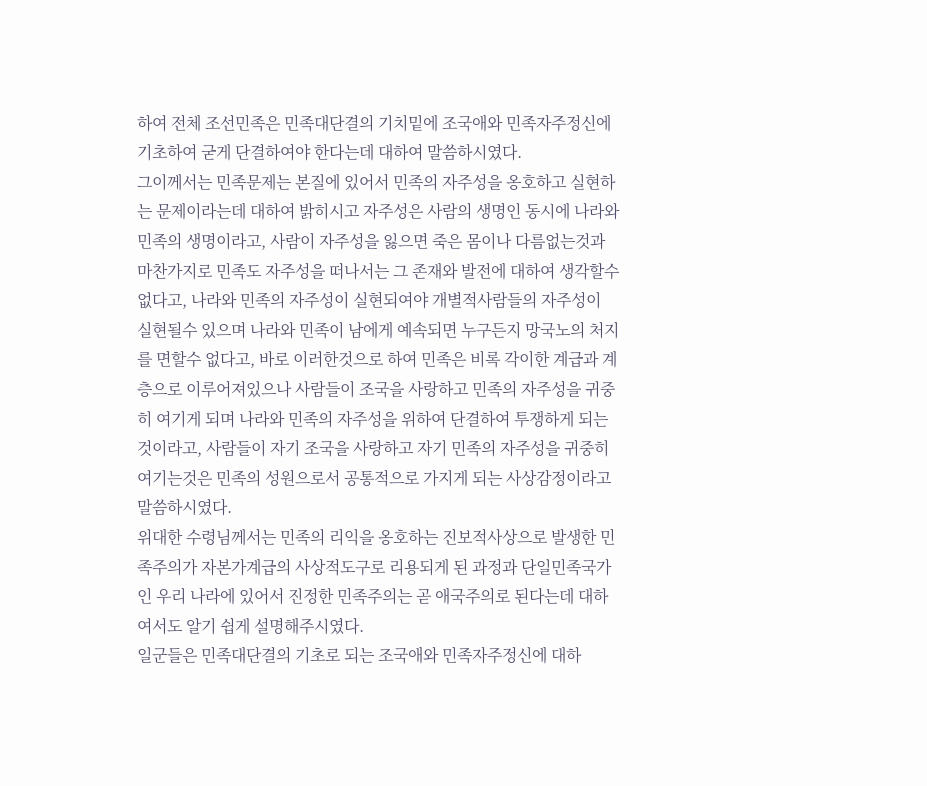하여 전체 조선민족은 민족대단결의 기치밑에 조국애와 민족자주정신에 기초하여 굳게 단결하여야 한다는데 대하여 말씀하시였다.
그이께서는 민족문제는 본질에 있어서 민족의 자주성을 옹호하고 실현하는 문제이라는데 대하여 밝히시고 자주성은 사람의 생명인 동시에 나라와 민족의 생명이라고, 사람이 자주성을 잃으면 죽은 몸이나 다름없는것과 마찬가지로 민족도 자주성을 떠나서는 그 존재와 발전에 대하여 생각할수 없다고, 나라와 민족의 자주성이 실현되여야 개별적사람들의 자주성이 실현될수 있으며 나라와 민족이 남에게 예속되면 누구든지 망국노의 처지를 면할수 없다고, 바로 이러한것으로 하여 민족은 비록 각이한 계급과 계층으로 이루어져있으나 사람들이 조국을 사랑하고 민족의 자주성을 귀중히 여기게 되며 나라와 민족의 자주성을 위하여 단결하여 투쟁하게 되는것이라고, 사람들이 자기 조국을 사랑하고 자기 민족의 자주성을 귀중히 여기는것은 민족의 성원으로서 공통적으로 가지게 되는 사상감정이라고 말씀하시였다.
위대한 수령님께서는 민족의 리익을 옹호하는 진보적사상으로 발생한 민족주의가 자본가계급의 사상적도구로 리용되게 된 과정과 단일민족국가인 우리 나라에 있어서 진정한 민족주의는 곧 애국주의로 된다는데 대하여서도 알기 쉽게 설명해주시였다.
일군들은 민족대단결의 기초로 되는 조국애와 민족자주정신에 대하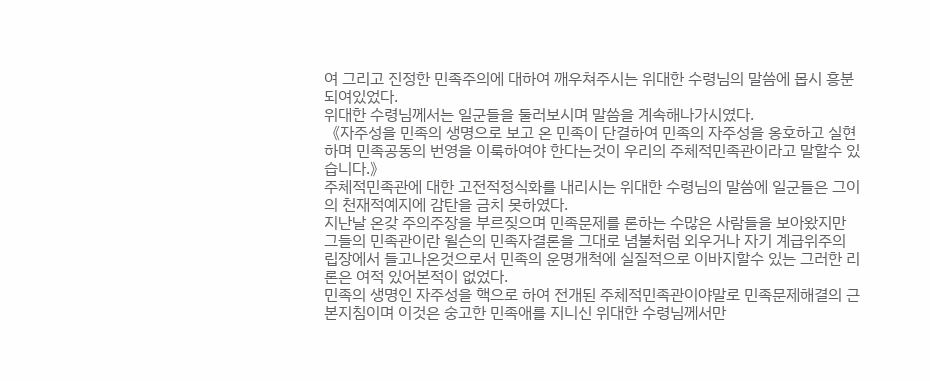여 그리고 진정한 민족주의에 대하여 깨우쳐주시는 위대한 수령님의 말씀에 몹시 흥분되여있었다.
위대한 수령님께서는 일군들을 둘러보시며 말씀을 계속해나가시였다.
《자주성을 민족의 생명으로 보고 온 민족이 단결하여 민족의 자주성을 옹호하고 실현하며 민족공동의 번영을 이룩하여야 한다는것이 우리의 주체적민족관이라고 말할수 있습니다.》
주체적민족관에 대한 고전적정식화를 내리시는 위대한 수령님의 말씀에 일군들은 그이의 천재적예지에 감탄을 금치 못하였다.
지난날 온갖 주의주장을 부르짖으며 민족문제를 론하는 수많은 사람들을 보아왔지만 그들의 민족관이란 윌슨의 민족자결론을 그대로 념불처럼 외우거나 자기 계급위주의 립장에서 들고나온것으로서 민족의 운명개척에 실질적으로 이바지할수 있는 그러한 리론은 여적 있어본적이 없었다.
민족의 생명인 자주성을 핵으로 하여 전개된 주체적민족관이야말로 민족문제해결의 근본지침이며 이것은 숭고한 민족애를 지니신 위대한 수령님께서만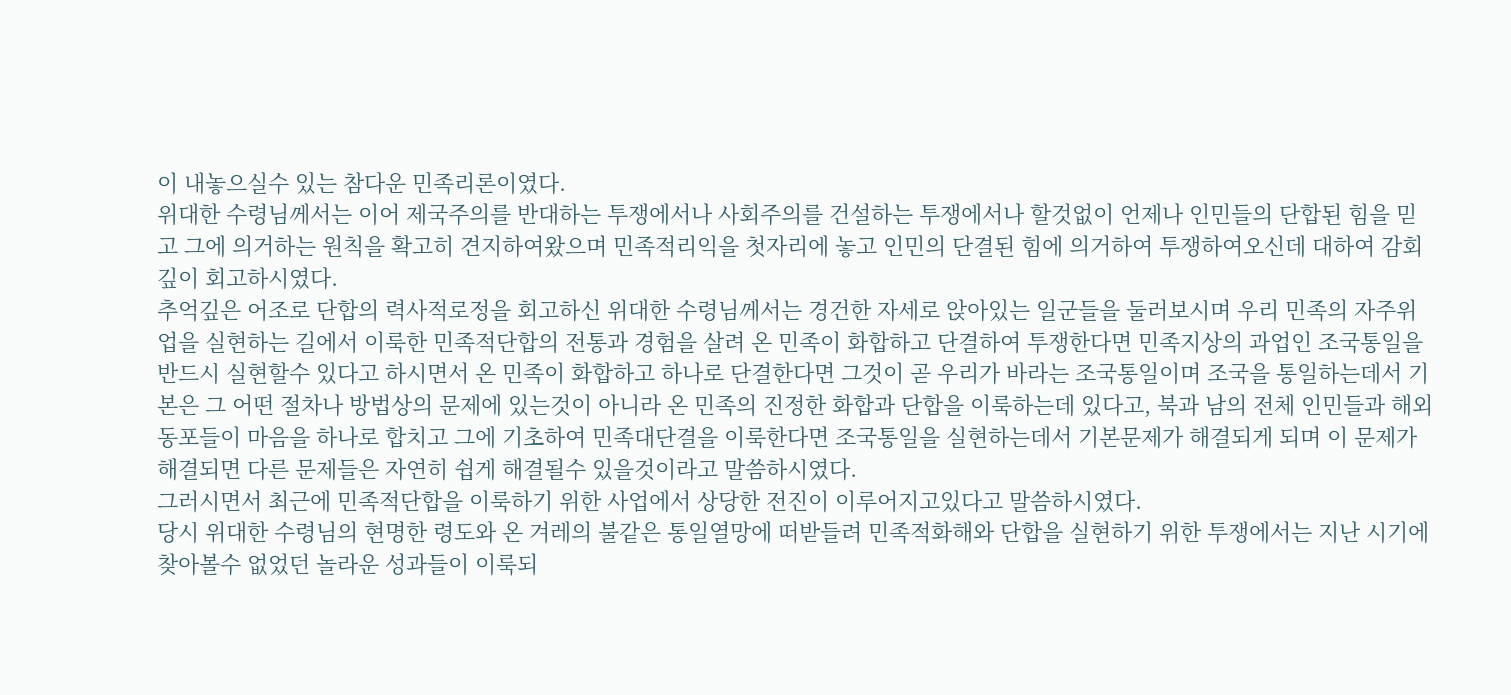이 내놓으실수 있는 참다운 민족리론이였다.
위대한 수령님께서는 이어 제국주의를 반대하는 투쟁에서나 사회주의를 건설하는 투쟁에서나 할것없이 언제나 인민들의 단합된 힘을 믿고 그에 의거하는 원칙을 확고히 견지하여왔으며 민족적리익을 첫자리에 놓고 인민의 단결된 힘에 의거하여 투쟁하여오신데 대하여 감회깊이 회고하시였다.
추억깊은 어조로 단합의 력사적로정을 회고하신 위대한 수령님께서는 경건한 자세로 앉아있는 일군들을 둘러보시며 우리 민족의 자주위업을 실현하는 길에서 이룩한 민족적단합의 전통과 경험을 살려 온 민족이 화합하고 단결하여 투쟁한다면 민족지상의 과업인 조국통일을 반드시 실현할수 있다고 하시면서 온 민족이 화합하고 하나로 단결한다면 그것이 곧 우리가 바라는 조국통일이며 조국을 통일하는데서 기본은 그 어떤 절차나 방법상의 문제에 있는것이 아니라 온 민족의 진정한 화합과 단합을 이룩하는데 있다고, 북과 남의 전체 인민들과 해외동포들이 마음을 하나로 합치고 그에 기초하여 민족대단결을 이룩한다면 조국통일을 실현하는데서 기본문제가 해결되게 되며 이 문제가 해결되면 다른 문제들은 자연히 쉽게 해결될수 있을것이라고 말씀하시였다.
그러시면서 최근에 민족적단합을 이룩하기 위한 사업에서 상당한 전진이 이루어지고있다고 말씀하시였다.
당시 위대한 수령님의 현명한 령도와 온 겨레의 불같은 통일열망에 떠받들려 민족적화해와 단합을 실현하기 위한 투쟁에서는 지난 시기에 찾아볼수 없었던 놀라운 성과들이 이룩되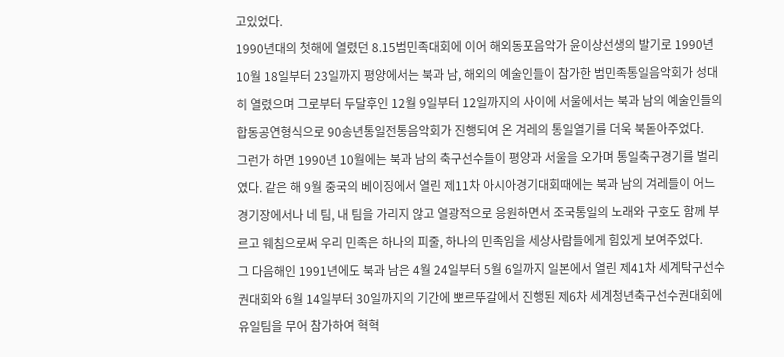고있었다.
1990년대의 첫해에 열렸던 8.15범민족대회에 이어 해외동포음악가 윤이상선생의 발기로 1990년 10월 18일부터 23일까지 평양에서는 북과 남, 해외의 예술인들이 참가한 범민족통일음악회가 성대히 열렸으며 그로부터 두달후인 12월 9일부터 12일까지의 사이에 서울에서는 북과 남의 예술인들의 합동공연형식으로 90송년통일전통음악회가 진행되여 온 겨레의 통일열기를 더욱 북돋아주었다.
그런가 하면 1990년 10월에는 북과 남의 축구선수들이 평양과 서울을 오가며 통일축구경기를 벌리였다. 같은 해 9월 중국의 베이징에서 열린 제11차 아시아경기대회때에는 북과 남의 겨레들이 어느 경기장에서나 네 팀, 내 팀을 가리지 않고 열광적으로 응원하면서 조국통일의 노래와 구호도 함께 부르고 웨침으로써 우리 민족은 하나의 피줄, 하나의 민족임을 세상사람들에게 힘있게 보여주었다.
그 다음해인 1991년에도 북과 남은 4월 24일부터 5월 6일까지 일본에서 열린 제41차 세계탁구선수권대회와 6월 14일부터 30일까지의 기간에 뽀르뚜갈에서 진행된 제6차 세계청년축구선수권대회에 유일팀을 무어 참가하여 혁혁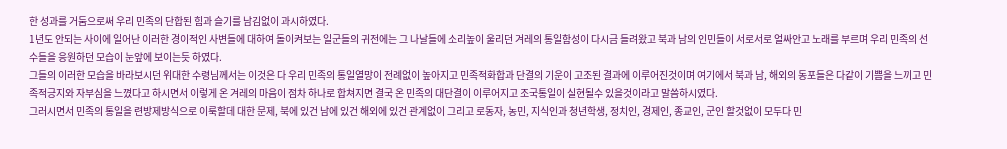한 성과를 거둠으로써 우리 민족의 단합된 힘과 슬기를 남김없이 과시하였다.
1년도 안되는 사이에 일어난 이러한 경이적인 사변들에 대하여 돌이켜보는 일군들의 귀전에는 그 나날들에 소리높이 울리던 겨레의 통일함성이 다시금 들려왔고 북과 남의 인민들이 서로서로 얼싸안고 노래를 부르며 우리 민족의 선수들을 응원하던 모습이 눈앞에 보이는듯 하였다.
그들의 이러한 모습을 바라보시던 위대한 수령님께서는 이것은 다 우리 민족의 통일열망이 전례없이 높아지고 민족적화합과 단결의 기운이 고조된 결과에 이루어진것이며 여기에서 북과 남, 해외의 동포들은 다같이 기쁨을 느끼고 민족적긍지와 자부심을 느꼈다고 하시면서 이렇게 온 겨레의 마음이 점차 하나로 합쳐지면 결국 온 민족의 대단결이 이루어지고 조국통일이 실현될수 있을것이라고 말씀하시였다.
그러시면서 민족의 통일을 련방제방식으로 이룩할데 대한 문제, 북에 있건 남에 있건 해외에 있건 관계없이 그리고 로동자, 농민, 지식인과 청년학생, 정치인, 경제인, 종교인, 군인 할것없이 모두다 민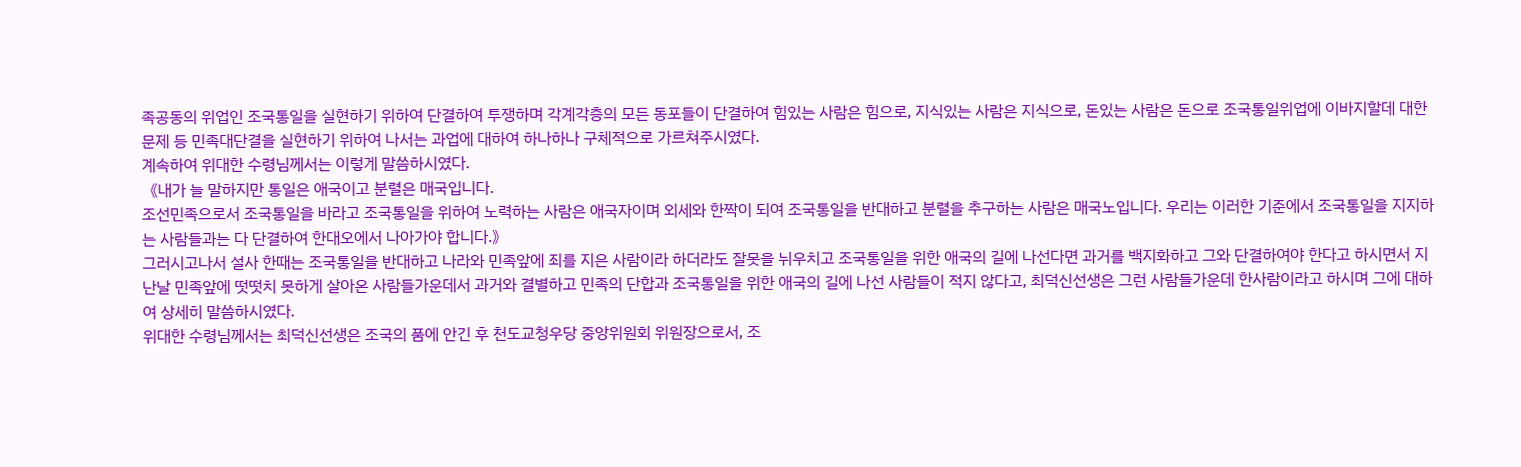족공동의 위업인 조국통일을 실현하기 위하여 단결하여 투쟁하며 각계각층의 모든 동포들이 단결하여 힘있는 사람은 힘으로, 지식있는 사람은 지식으로, 돈있는 사람은 돈으로 조국통일위업에 이바지할데 대한 문제 등 민족대단결을 실현하기 위하여 나서는 과업에 대하여 하나하나 구체적으로 가르쳐주시였다.
계속하여 위대한 수령님께서는 이렇게 말씀하시였다.
《내가 늘 말하지만 통일은 애국이고 분렬은 매국입니다.
조선민족으로서 조국통일을 바라고 조국통일을 위하여 노력하는 사람은 애국자이며 외세와 한짝이 되여 조국통일을 반대하고 분렬을 추구하는 사람은 매국노입니다. 우리는 이러한 기준에서 조국통일을 지지하는 사람들과는 다 단결하여 한대오에서 나아가야 합니다.》
그러시고나서 설사 한때는 조국통일을 반대하고 나라와 민족앞에 죄를 지은 사람이라 하더라도 잘못을 뉘우치고 조국통일을 위한 애국의 길에 나선다면 과거를 백지화하고 그와 단결하여야 한다고 하시면서 지난날 민족앞에 떳떳치 못하게 살아온 사람들가운데서 과거와 결별하고 민족의 단합과 조국통일을 위한 애국의 길에 나선 사람들이 적지 않다고, 최덕신선생은 그런 사람들가운데 한사람이라고 하시며 그에 대하여 상세히 말씀하시였다.
위대한 수령님께서는 최덕신선생은 조국의 품에 안긴 후 천도교청우당 중앙위원회 위원장으로서, 조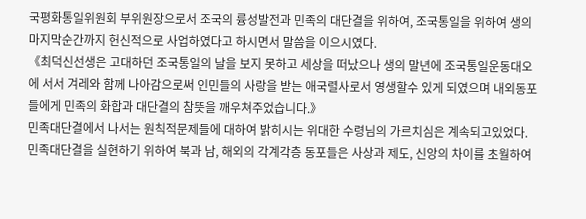국평화통일위원회 부위원장으로서 조국의 륭성발전과 민족의 대단결을 위하여, 조국통일을 위하여 생의 마지막순간까지 헌신적으로 사업하였다고 하시면서 말씀을 이으시였다.
《최덕신선생은 고대하던 조국통일의 날을 보지 못하고 세상을 떠났으나 생의 말년에 조국통일운동대오에 서서 겨레와 함께 나아감으로써 인민들의 사랑을 받는 애국렬사로서 영생할수 있게 되였으며 내외동포들에게 민족의 화합과 대단결의 참뜻을 깨우쳐주었습니다.》
민족대단결에서 나서는 원칙적문제들에 대하여 밝히시는 위대한 수령님의 가르치심은 계속되고있었다.
민족대단결을 실현하기 위하여 북과 남, 해외의 각계각층 동포들은 사상과 제도, 신앙의 차이를 초월하여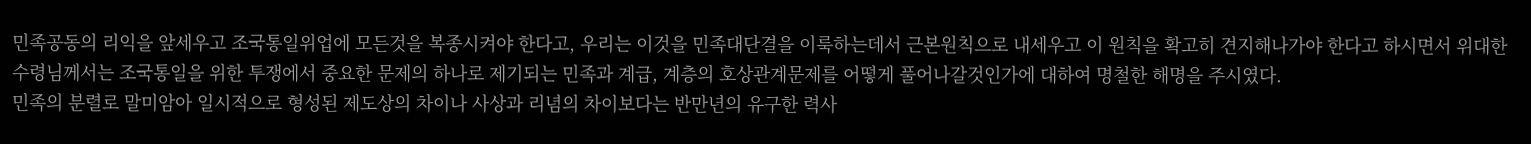민족공동의 리익을 앞세우고 조국통일위업에 모든것을 복종시켜야 한다고, 우리는 이것을 민족대단결을 이룩하는데서 근본원칙으로 내세우고 이 원칙을 확고히 견지해나가야 한다고 하시면서 위대한 수령님께서는 조국통일을 위한 투쟁에서 중요한 문제의 하나로 제기되는 민족과 계급, 계층의 호상관계문제를 어떻게 풀어나갈것인가에 대하여 명철한 해명을 주시였다.
민족의 분렬로 말미암아 일시적으로 형성된 제도상의 차이나 사상과 리념의 차이보다는 반만년의 유구한 력사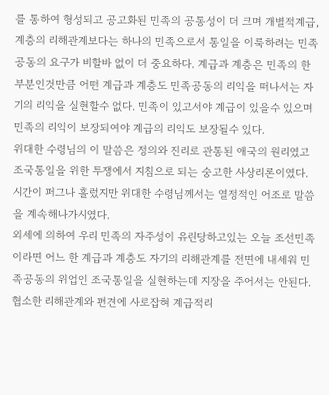를 통하여 형성되고 공고화된 민족의 공통성이 더 크며 개별적계급, 계층의 리해관계보다는 하나의 민족으로서 통일을 이룩하려는 민족공동의 요구가 비할바 없이 더 중요하다. 계급과 계층은 민족의 한 부분인것만큼 어떤 계급과 계층도 민족공동의 리익을 떠나서는 자기의 리익을 실현할수 없다. 민족이 있고서야 계급이 있을수 있으며 민족의 리익이 보장되여야 계급의 리익도 보장될수 있다.
위대한 수령님의 이 말씀은 정의와 진리로 관통된 애국의 원리였고 조국통일을 위한 투쟁에서 지침으로 되는 숭고한 사상리론이였다.
시간이 퍼그나 흘렀지만 위대한 수령님께서는 열정적인 어조로 말씀을 계속해나가시였다.
외세에 의하여 우리 민족의 자주성이 유린당하고있는 오늘 조선민족이라면 어느 한 계급과 계층도 자기의 리해관계를 전면에 내세워 민족공동의 위업인 조국통일을 실현하는데 지장을 주어서는 안된다. 협소한 리해관계와 편견에 사로잡혀 계급적리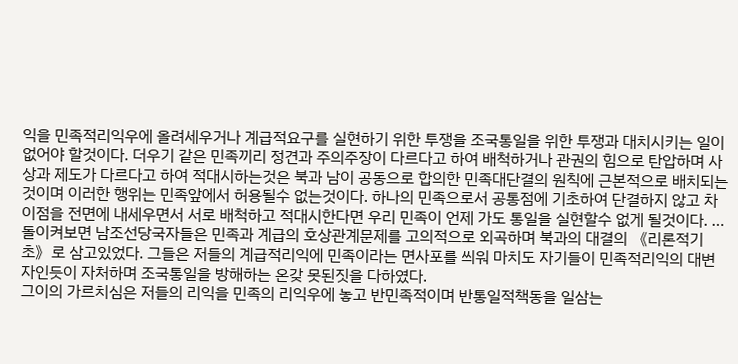익을 민족적리익우에 올려세우거나 계급적요구를 실현하기 위한 투쟁을 조국통일을 위한 투쟁과 대치시키는 일이 없어야 할것이다. 더우기 같은 민족끼리 정견과 주의주장이 다르다고 하여 배척하거나 관권의 힘으로 탄압하며 사상과 제도가 다르다고 하여 적대시하는것은 북과 남이 공동으로 합의한 민족대단결의 원칙에 근본적으로 배치되는것이며 이러한 행위는 민족앞에서 허용될수 없는것이다. 하나의 민족으로서 공통점에 기초하여 단결하지 않고 차이점을 전면에 내세우면서 서로 배척하고 적대시한다면 우리 민족이 언제 가도 통일을 실현할수 없게 될것이다. …
돌이켜보면 남조선당국자들은 민족과 계급의 호상관계문제를 고의적으로 외곡하며 북과의 대결의 《리론적기초》로 삼고있었다. 그들은 저들의 계급적리익에 민족이라는 면사포를 씌워 마치도 자기들이 민족적리익의 대변자인듯이 자처하며 조국통일을 방해하는 온갖 못된짓을 다하였다.
그이의 가르치심은 저들의 리익을 민족의 리익우에 놓고 반민족적이며 반통일적책동을 일삼는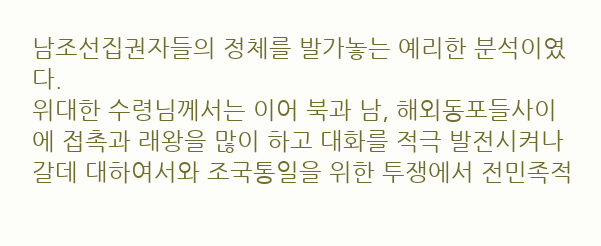남조선집권자들의 정체를 발가놓는 예리한 분석이였다.
위대한 수령님께서는 이어 북과 남, 해외동포들사이에 접촉과 래왕을 많이 하고 대화를 적극 발전시켜나갈데 대하여서와 조국통일을 위한 투쟁에서 전민족적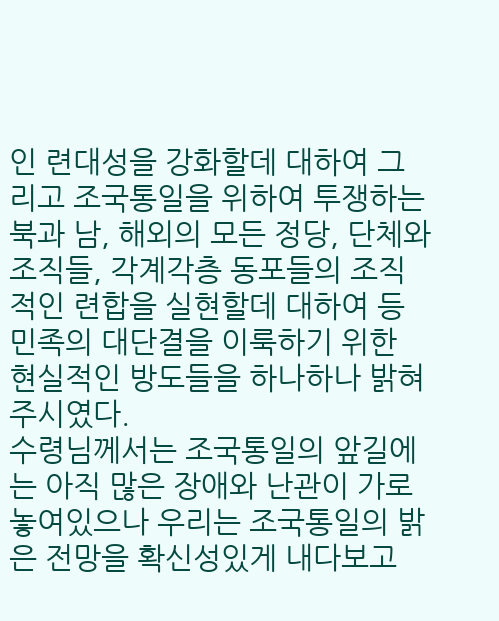인 련대성을 강화할데 대하여 그리고 조국통일을 위하여 투쟁하는 북과 남, 해외의 모든 정당, 단체와 조직들, 각계각층 동포들의 조직적인 련합을 실현할데 대하여 등 민족의 대단결을 이룩하기 위한 현실적인 방도들을 하나하나 밝혀주시였다.
수령님께서는 조국통일의 앞길에는 아직 많은 장애와 난관이 가로놓여있으나 우리는 조국통일의 밝은 전망을 확신성있게 내다보고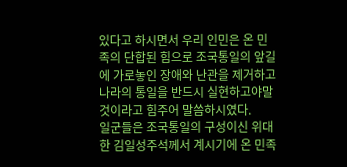있다고 하시면서 우리 인민은 온 민족의 단합된 힘으로 조국통일의 앞길에 가로놓인 장애와 난관을 제거하고 나라의 통일을 반드시 실현하고야말것이라고 힘주어 말씀하시였다.
일군들은 조국통일의 구성이신 위대한 김일성주석께서 계시기에 온 민족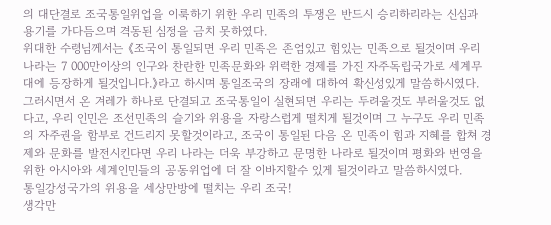의 대단결로 조국통일위업을 이룩하기 위한 우리 민족의 투쟁은 반드시 승리하리라는 신심과 용기를 가다듬으며 격동된 심정을 금치 못하였다.
위대한 수령님께서는 《조국이 통일되면 우리 민족은 존엄있고 힘있는 민족으로 될것이며 우리 나라는 7 000만이상의 인구와 찬란한 민족문화와 위력한 경제를 가진 자주독립국가로 세계무대에 등장하게 될것입니다.》라고 하시며 통일조국의 장래에 대하여 확신성있게 말씀하시였다.
그러시면서 온 겨레가 하나로 단결되고 조국통일이 실현되면 우리는 두려울것도 부러울것도 없다고, 우리 인민은 조선민족의 슬기와 위용을 자랑스럽게 떨치게 될것이며 그 누구도 우리 민족의 자주권을 함부로 건드리지 못할것이라고, 조국이 통일된 다음 온 민족이 힘과 지혜를 합쳐 경제와 문화를 발전시킨다면 우리 나라는 더욱 부강하고 문명한 나라로 될것이며 평화와 번영을 위한 아시아와 세계인민들의 공동위업에 더 잘 이바지할수 있게 될것이라고 말씀하시였다.
통일강성국가의 위용을 세상만방에 떨치는 우리 조국!
생각만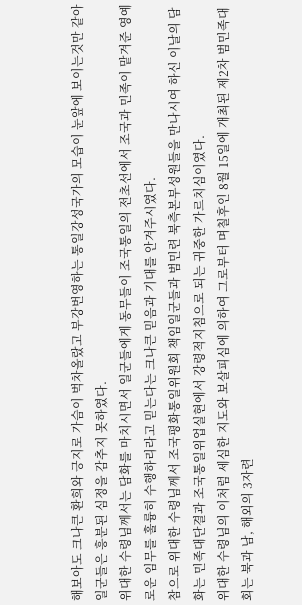해보아도 크나큰 환희와 긍지로 가슴이 벅차올랐고 부강번영하는 통일강성국가의 모습이 눈앞에 보이는것만 같아 일군들은 흥분된 심정을 감추지 못하였다.
위대한 수령님께서는 담화를 마치시면서 일군들에게 동무들이 조국통일의 전초선에서 조국과 민족이 맡겨준 영예로운 임무를 훌륭히 수행하리라고 믿는다는 크나큰 믿음과 기대를 안겨주시였다.
참으로 위대한 수령님께서 조국평화통일위원회 책임일군들과 범민련 북측본부성원들을 만나시여 하신 이날의 담화는 민족대단결과 조국통일위업실현에서 강령적지침으로 되는 귀중한 가르치심이였다.
위대한 수령님의 이처럼 세심한 지도와 보살피심에 의하여 그로부터 며칠후인 8월 15일에 개최된 제2차 범민족대회는 북과 남, 해외의 3자련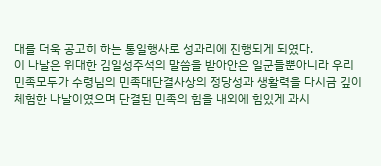대를 더욱 공고히 하는 통일행사로 성과리에 진행되게 되였다.
이 나날은 위대한 김일성주석의 말씀을 받아안은 일군들뿐아니라 우리 민족모두가 수령님의 민족대단결사상의 정당성과 생활력을 다시금 깊이 체험한 나날이였으며 단결된 민족의 힘을 내외에 힘있게 과시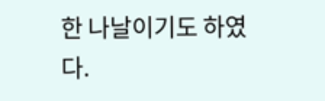한 나날이기도 하였다.